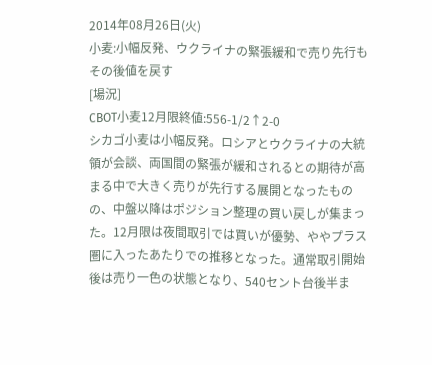2014年08月26日(火)
小麦:小幅反発、ウクライナの緊張緩和で売り先行もその後値を戻す
[場況]
CBOT小麦12月限終値:556-1/2↑2-0
シカゴ小麦は小幅反発。ロシアとウクライナの大統領が会談、両国間の緊張が緩和されるとの期待が高まる中で大きく売りが先行する展開となったものの、中盤以降はポジション整理の買い戻しが集まった。12月限は夜間取引では買いが優勢、ややプラス圏に入ったあたりでの推移となった。通常取引開始後は売り一色の状態となり、540セント台後半ま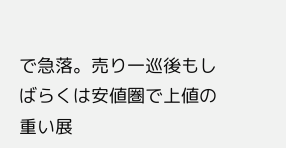で急落。売り一巡後もしばらくは安値圏で上値の重い展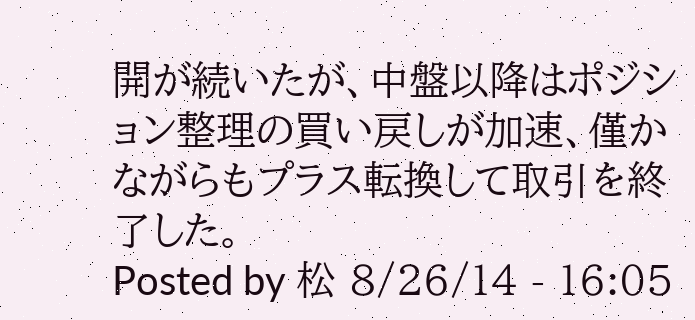開が続いたが、中盤以降はポジション整理の買い戻しが加速、僅かながらもプラス転換して取引を終了した。
Posted by 松 8/26/14 - 16:05